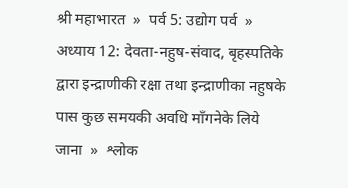श्री महाभारत  »  पर्व 5: उद्योग पर्व  »  अध्याय 12: देवता-नहुष-संवाद, बृहस्पतिके द्वारा इन्द्राणीकी रक्षा तथा इन्द्राणीका नहुषके पास कुछ समयकी अवधि माँगनेके लिये जाना  »  श्लोक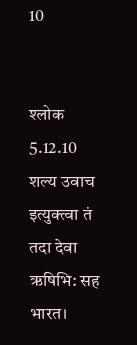10


श्लोक  5.12.10
शल्य उवाच
इत्युक्त्वा तं तदा देवा ऋषिभि: सह भारत।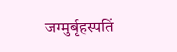जग्मुर्बृहस्पतिं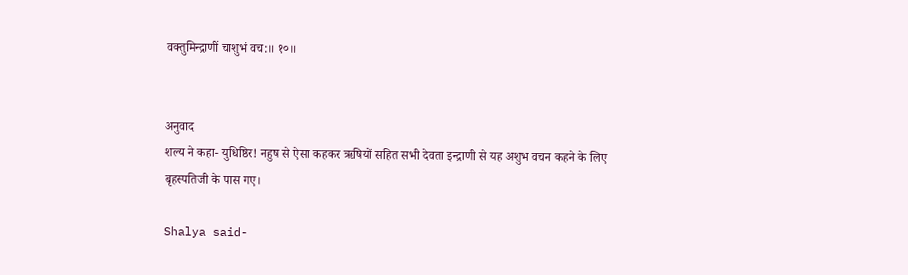वक्तुमिन्द्राणीं चाशुभं वच:॥ १०॥


अनुवाद
शल्य ने कहा- युधिष्ठिर! नहुष से ऐसा कहकर ऋषियों सहित सभी देवता इन्द्राणी से यह अशुभ वचन कहने के लिए बृहस्पतिजी के पास गए।

Shalya said-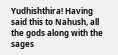Yudhishthira! Having said this to Nahush, all the gods along with the sages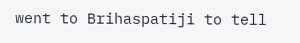went to Brihaspatiji to tell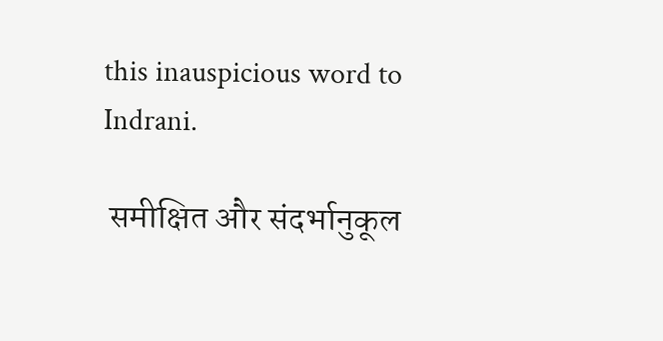this inauspicious word to Indrani.

 समीक्षित और संदर्भानुकूल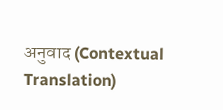अनुवाद (Contextual Translation)